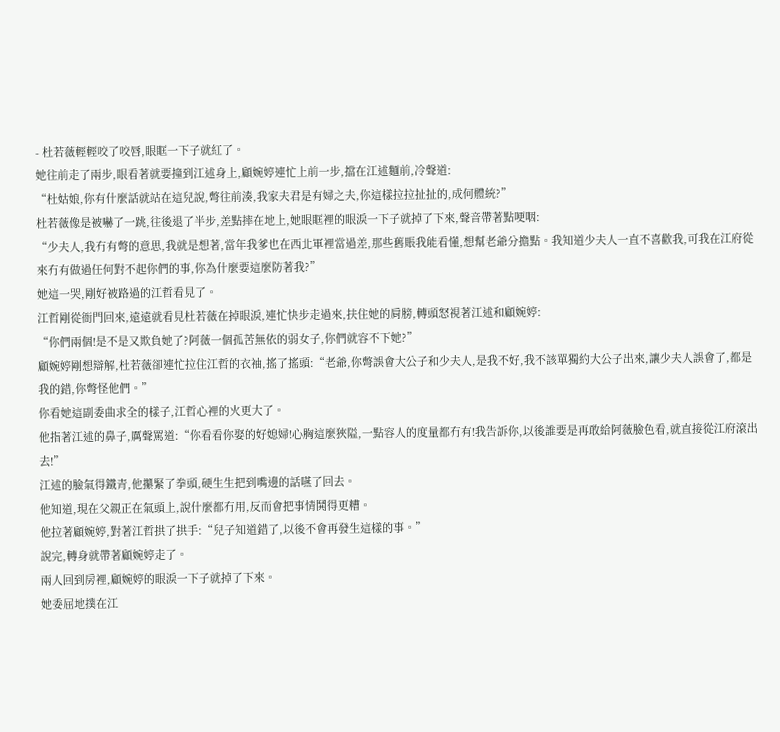- 杜若薇輕輕咬了咬唇,眼眶一下子就紅了。
她往前走了兩步,眼看著就要撞到江述身上,顧婉婷連忙上前一步,擋在江述麵前,冷聲道:
“杜姑娘,你有什麼話就站在這兒說,彆往前湊,我家夫君是有婦之夫,你這樣拉拉扯扯的,成何體統?”
杜若薇像是被嚇了一跳,往後退了半步,差點摔在地上,她眼眶裡的眼淚一下子就掉了下來,聲音帶著點哽咽:
“少夫人,我冇有彆的意思,我就是想著,當年我爹也在西北軍裡當過差,那些舊賬我能看懂,想幫老爺分擔點。我知道少夫人一直不喜歡我,可我在江府從來冇有做過任何對不起你們的事,你為什麼要這麼防著我?”
她這一哭,剛好被路過的江哲看見了。
江哲剛從衙門回來,遠遠就看見杜若薇在掉眼淚,連忙快步走過來,扶住她的肩膀,轉頭怒視著江述和顧婉婷:
“你們兩個!是不是又欺負她了?阿薇一個孤苦無依的弱女子,你們就容不下她?”
顧婉婷剛想辯解,杜若薇卻連忙拉住江哲的衣袖,搖了搖頭:“老爺,你彆誤會大公子和少夫人,是我不好,我不該單獨約大公子出來,讓少夫人誤會了,都是我的錯,你彆怪他們。”
你看她這副委曲求全的樣子,江哲心裡的火更大了。
他指著江述的鼻子,厲聲罵道:“你看看你娶的好媳婦!心胸這麼狹隘,一點容人的度量都冇有!我告訴你,以後誰要是再敢給阿薇臉色看,就直接從江府滾出去!”
江述的臉氣得鐵青,他攥緊了拳頭,硬生生把到嘴邊的話嚥了回去。
他知道,現在父親正在氣頭上,說什麼都冇用,反而會把事情鬨得更糟。
他拉著顧婉婷,對著江哲拱了拱手:“兒子知道錯了,以後不會再發生這樣的事。”
說完,轉身就帶著顧婉婷走了。
兩人回到房裡,顧婉婷的眼淚一下子就掉了下來。
她委屈地撲在江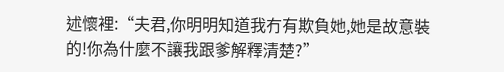述懷裡:“夫君,你明明知道我冇有欺負她,她是故意裝的!你為什麼不讓我跟爹解釋清楚?”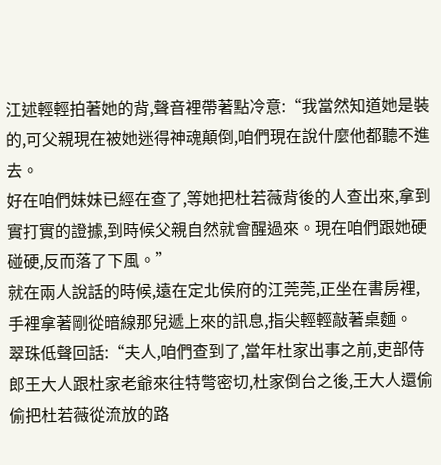江述輕輕拍著她的背,聲音裡帶著點冷意:“我當然知道她是裝的,可父親現在被她迷得神魂顛倒,咱們現在說什麼他都聽不進去。
好在咱們妹妹已經在查了,等她把杜若薇背後的人查出來,拿到實打實的證據,到時候父親自然就會醒過來。現在咱們跟她硬碰硬,反而落了下風。”
就在兩人說話的時候,遠在定北侯府的江莞莞,正坐在書房裡,手裡拿著剛從暗線那兒遞上來的訊息,指尖輕輕敲著桌麵。
翠珠低聲回話:“夫人,咱們查到了,當年杜家出事之前,吏部侍郎王大人跟杜家老爺來往特彆密切,杜家倒台之後,王大人還偷偷把杜若薇從流放的路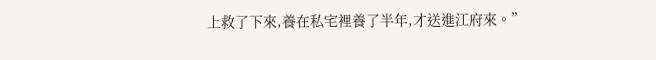上救了下來,養在私宅裡養了半年,才送進江府來。”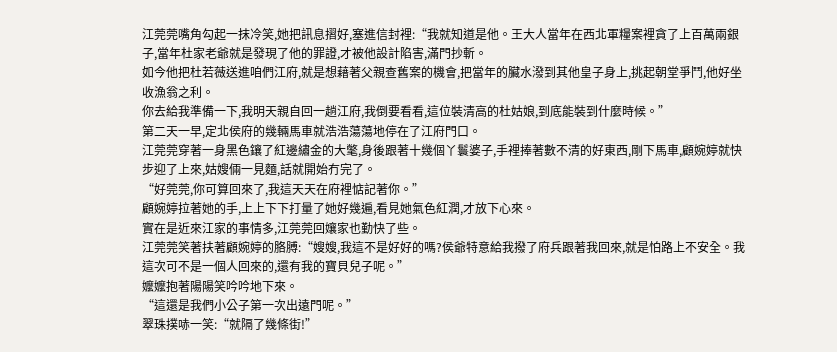江莞莞嘴角勾起一抹冷笑,她把訊息摺好,塞進信封裡:“我就知道是他。王大人當年在西北軍糧案裡貪了上百萬兩銀子,當年杜家老爺就是發現了他的罪證,才被他設計陷害,滿門抄斬。
如今他把杜若薇送進咱們江府,就是想藉著父親查舊案的機會,把當年的臟水潑到其他皇子身上,挑起朝堂爭鬥,他好坐收漁翁之利。
你去給我準備一下,我明天親自回一趟江府,我倒要看看,這位裝清高的杜姑娘,到底能裝到什麼時候。”
第二天一早,定北侯府的幾輛馬車就浩浩蕩蕩地停在了江府門口。
江莞莞穿著一身黑色鑲了紅邊繡金的大氅,身後跟著十幾個丫鬟婆子,手裡捧著數不清的好東西,剛下馬車,顧婉婷就快步迎了上來,姑嫂倆一見麵,話就開始冇完了。
“好莞莞,你可算回來了,我這天天在府裡惦記著你。”
顧婉婷拉著她的手,上上下下打量了她好幾遍,看見她氣色紅潤,才放下心來。
實在是近來江家的事情多,江莞莞回孃家也勤快了些。
江莞莞笑著扶著顧婉婷的胳膊:“嫂嫂,我這不是好好的嗎?侯爺特意給我撥了府兵跟著我回來,就是怕路上不安全。我這次可不是一個人回來的,還有我的寶貝兒子呢。”
嬤嬤抱著陽陽笑吟吟地下來。
“這還是我們小公子第一次出遠門呢。”
翠珠撲哧一笑:“就隔了幾條街!”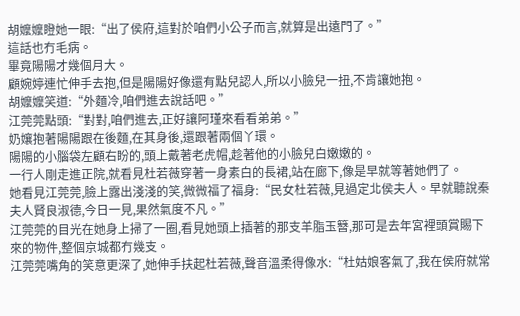胡嬤嬤瞪她一眼:“出了侯府,這對於咱們小公子而言,就算是出遠門了。”
這話也冇毛病。
畢竟陽陽才幾個月大。
顧婉婷連忙伸手去抱,但是陽陽好像還有點兒認人,所以小臉兒一扭,不肯讓她抱。
胡嬤嬤笑道:“外麵冷,咱們進去說話吧。”
江莞莞點頭:“對對,咱們進去,正好讓阿瑾來看看弟弟。”
奶孃抱著陽陽跟在後麵,在其身後,還跟著兩個丫環。
陽陽的小腦袋左顧右盼的,頭上戴著老虎帽,趁著他的小臉兒白嫩嫩的。
一行人剛走進正院,就看見杜若薇穿著一身素白的長裙,站在廊下,像是早就等著她們了。
她看見江莞莞,臉上露出淺淺的笑,微微福了福身:“民女杜若薇,見過定北侯夫人。早就聽說秦夫人賢良淑德,今日一見,果然氣度不凡。”
江莞莞的目光在她身上掃了一圈,看見她頭上插著的那支羊脂玉簪,那可是去年宮裡頭賞賜下來的物件,整個京城都冇幾支。
江莞莞嘴角的笑意更深了,她伸手扶起杜若薇,聲音溫柔得像水:“杜姑娘客氣了,我在侯府就常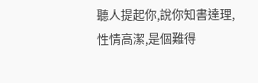聽人提起你,說你知書達理,性情高潔,是個難得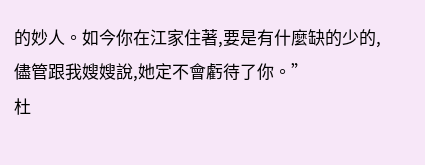的妙人。如今你在江家住著,要是有什麼缺的少的,儘管跟我嫂嫂說,她定不會虧待了你。”
杜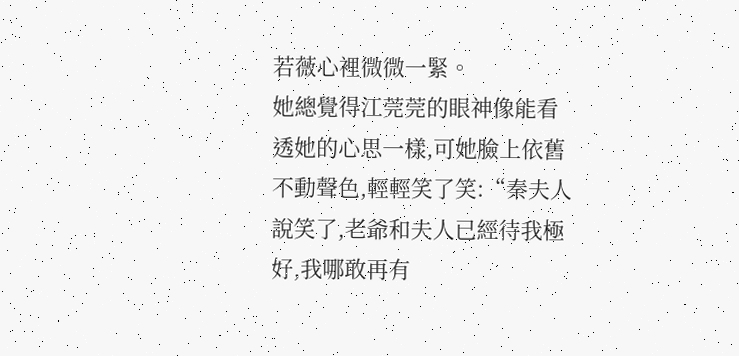若薇心裡微微一緊。
她總覺得江莞莞的眼神像能看透她的心思一樣,可她臉上依舊不動聲色,輕輕笑了笑:“秦夫人說笑了,老爺和夫人已經待我極好,我哪敢再有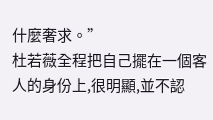什麼奢求。”
杜若薇全程把自己擺在一個客人的身份上,很明顯,並不認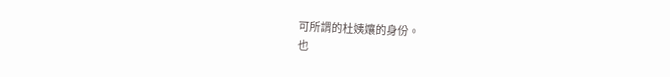可所謂的杜姨孃的身份。
也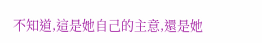不知道,這是她自己的主意,還是她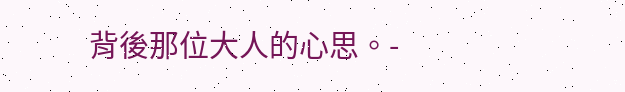背後那位大人的心思。-